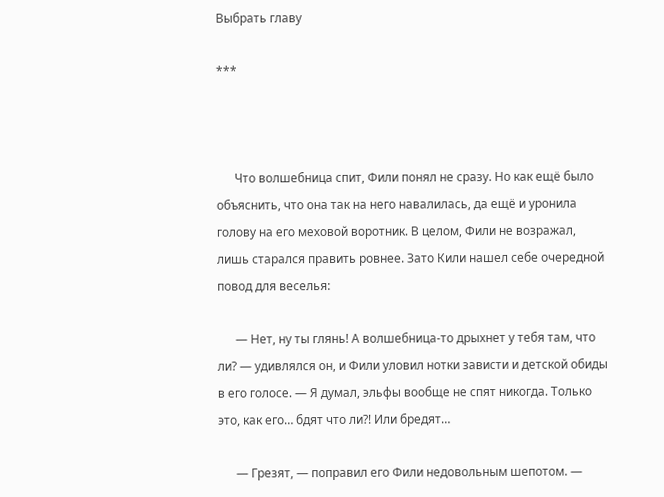Выбрать главу

***



      Что волшебница спит, Фили понял не сразу. Но как ещё было объяснить, что она так на него навалилась, да ещё и уронила голову на его меховой воротник. В целом, Фили не возражал, лишь старался править ровнее. Зато Кили нашел себе очередной повод для веселья:

      — Нет, ну ты глянь! А волшебница-то дрыхнет у тебя там, что ли? — удивлялся он, и Фили уловил нотки зависти и детской обиды в его голосе. — Я думал, эльфы вообще не спят никогда. Только это, как его… бдят что ли?! Или бредят…

      — Грезят, — поправил его Фили недовольным шепотом. —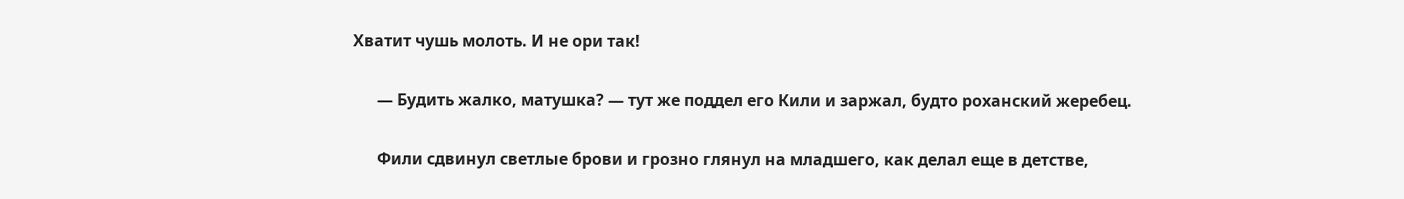Хватит чушь молоть. И не ори так!

      — Будить жалко, матушка? — тут же поддел его Кили и заржал, будто роханский жеребец.

      Фили сдвинул светлые брови и грозно глянул на младшего, как делал еще в детстве,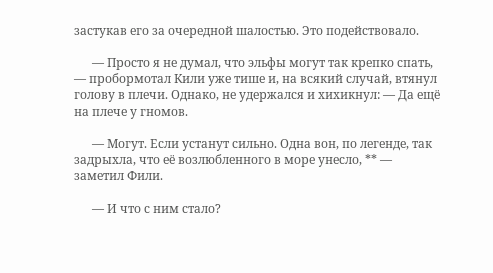застукав его за очередной шалостью. Это подействовало.

      — Просто я не думал, что эльфы могут так крепко спать, — пробормотал Кили уже тише и, на всякий случай, втянул голову в плечи. Однако, не удержался и хихикнул: — Да ещё на плече у гномов.

      — Могут. Если устанут сильно. Одна вон, по легенде, так задрыхла, что её возлюбленного в море унесло, ** — заметил Фили.

      — И что с ним стало?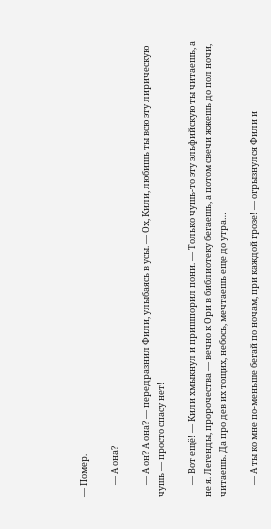— Помер.

      — А она?

      — А он? А она? — передразнил Фили, улыбаясь в усы. — Ох, Кили, любишь ты всю эту лирическую чушь — просто спасу нет!

      — Вот ещё! — Кили хмыкнул и пришпорил пони. — Только чушь-то эту эльфийскую ты читаешь, а не я. Легенды, пророчества — вечно к Ори в библиотеку бегаешь, а потом свечи жжешь до пол ночи, читаешь. Да про дев их тощих, небось, мечтаешь еще до утра…

      — А ты ко мне по-меньше бегай по ночам, при каждой грозе! — огрызнулся Фили и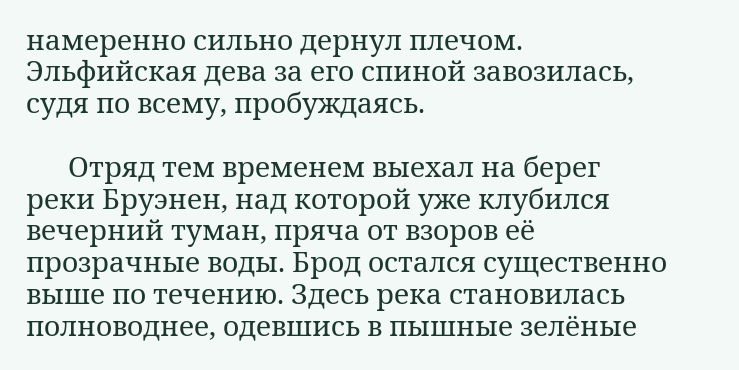намеренно сильно дернул плечом. Эльфийская дева за его спиной завозилась, судя по всему, пробуждаясь.

      Отряд тем временем выехал на берег реки Бруэнен, над которой уже клубился вечерний туман, пряча от взоров её прозрачные воды. Брод остался существенно выше по течению. Здесь река становилась полноводнее, одевшись в пышные зелёные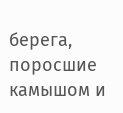берега, поросшие камышом и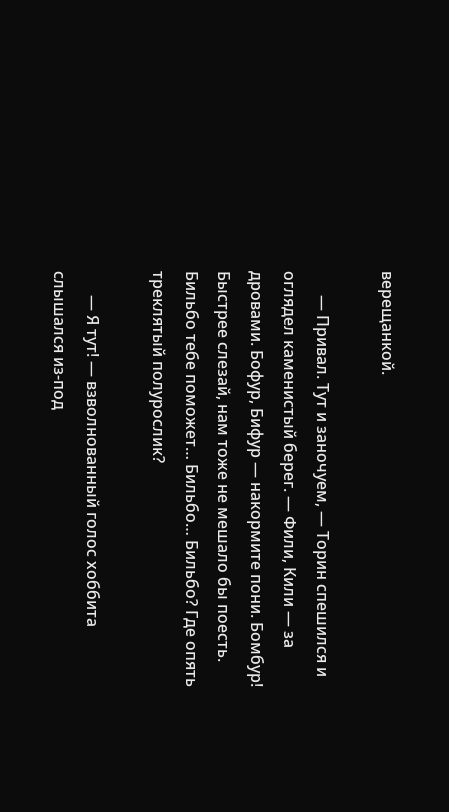верещанкой.

      — Привал. Тут и заночуем, — Торин спешился и оглядел каменистый берег. — Фили, Кили — за дровами. Бофур, Бифур — накормите пони. Бомбур! Быстрее слезай, нам тоже не мешало бы поесть. Бильбо тебе поможет… Бильбо… Бильбо? Где опять треклятый полурослик?

      — Я тут! — взволнованный голос хоббита слышался из-под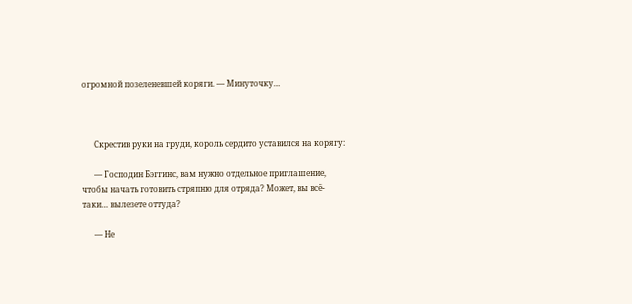огромной позеленевшей коряги. — Минуточку…



      Скрестив руки на груди, король сердито уставился на корягу:

      — Господин Бэггинс, вам нужно отдельное приглашение, чтобы начать готовить стряпню для отряда? Может, вы всё-таки… вылезете оттуда?

      — Не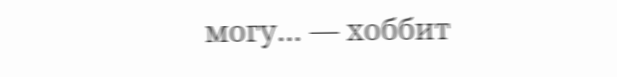могу… — хоббит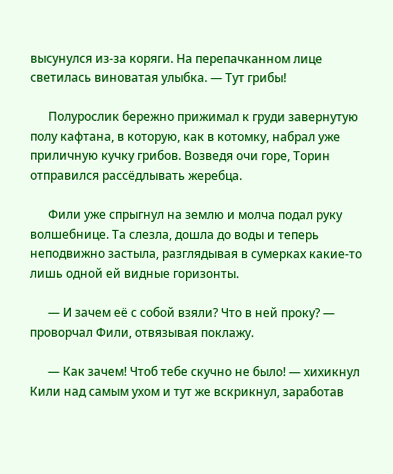высунулся из-за коряги. На перепачканном лице светилась виноватая улыбка. — Тут грибы!

      Полурослик бережно прижимал к груди завернутую полу кафтана, в которую, как в котомку, набрал уже приличную кучку грибов. Возведя очи горе, Торин отправился рассёдлывать жеребца.

      Фили уже спрыгнул на землю и молча подал руку волшебнице. Та слезла, дошла до воды и теперь неподвижно застыла, разглядывая в сумерках какие-то лишь одной ей видные горизонты.

      — И зачем её с собой взяли? Что в ней проку? — проворчал Фили, отвязывая поклажу.

      — Как зачем! Чтоб тебе скучно не было! — хихикнул Кили над самым ухом и тут же вскрикнул, заработав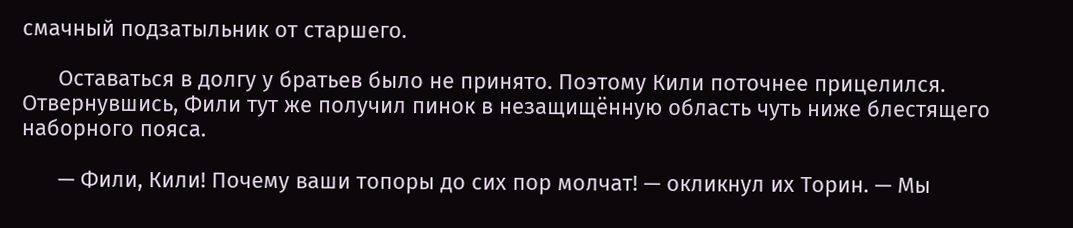смачный подзатыльник от старшего.

      Оставаться в долгу у братьев было не принято. Поэтому Кили поточнее прицелился. Отвернувшись, Фили тут же получил пинок в незащищённую область чуть ниже блестящего наборного пояса.

      — Фили, Кили! Почему ваши топоры до сих пор молчат! — окликнул их Торин. — Мы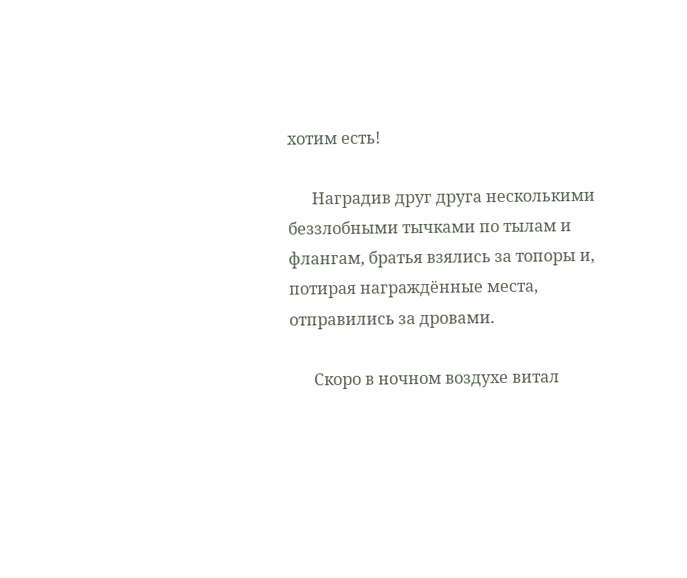хотим есть!

      Наградив друг друга несколькими беззлобными тычками по тылам и флангам, братья взялись за топоры и, потирая награждённые места, отправились за дровами.

      Скоро в ночном воздухе витал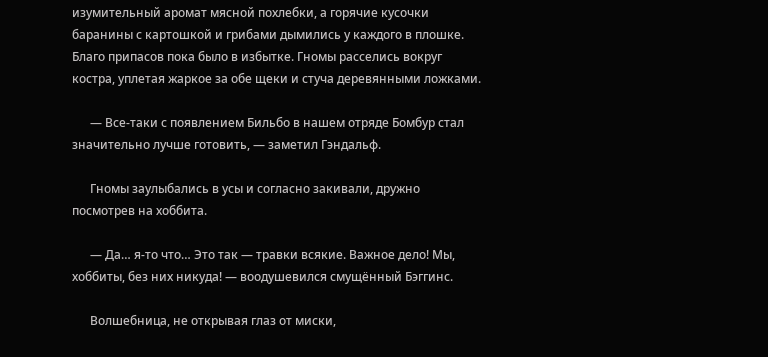изумительный аромат мясной похлебки, а горячие кусочки баранины с картошкой и грибами дымились у каждого в плошке. Благо припасов пока было в избытке. Гномы расселись вокруг костра, уплетая жаркое за обе щеки и стуча деревянными ложками.

      — Все-таки с появлением Бильбо в нашем отряде Бомбур стал значительно лучше готовить, — заметил Гэндальф.

      Гномы заулыбались в усы и согласно закивали, дружно посмотрев на хоббита.

      — Да… я-то что… Это так — травки всякие. Важное дело! Мы, хоббиты, без них никуда! — воодушевился смущённый Бэггинс.

      Волшебница, не открывая глаз от миски,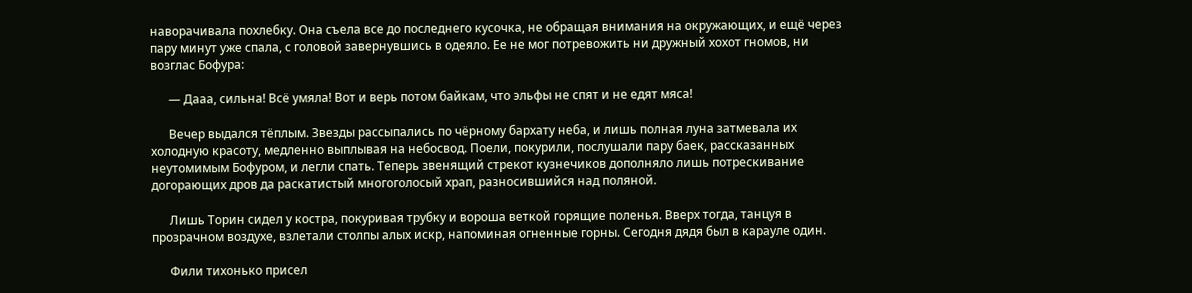наворачивала похлебку. Она съела все до последнего кусочка, не обращая внимания на окружающих, и ещё через пару минут уже спала, с головой завернувшись в одеяло. Ее не мог потревожить ни дружный хохот гномов, ни возглас Бофура:

      — Дааа, сильна! Всё умяла! Вот и верь потом байкам, что эльфы не спят и не едят мяса!

      Вечер выдался тёплым. Звезды рассыпались по чёрному бархату неба, и лишь полная луна затмевала их холодную красоту, медленно выплывая на небосвод. Поели, покурили, послушали пару баек, рассказанных неутомимым Бофуром, и легли спать. Теперь звенящий стрекот кузнечиков дополняло лишь потрескивание догорающих дров да раскатистый многоголосый храп, разносившийся над поляной.

      Лишь Торин сидел у костра, покуривая трубку и вороша веткой горящие поленья. Вверх тогда, танцуя в прозрачном воздухе, взлетали столпы алых искр, напоминая огненные горны. Сегодня дядя был в карауле один.

      Фили тихонько присел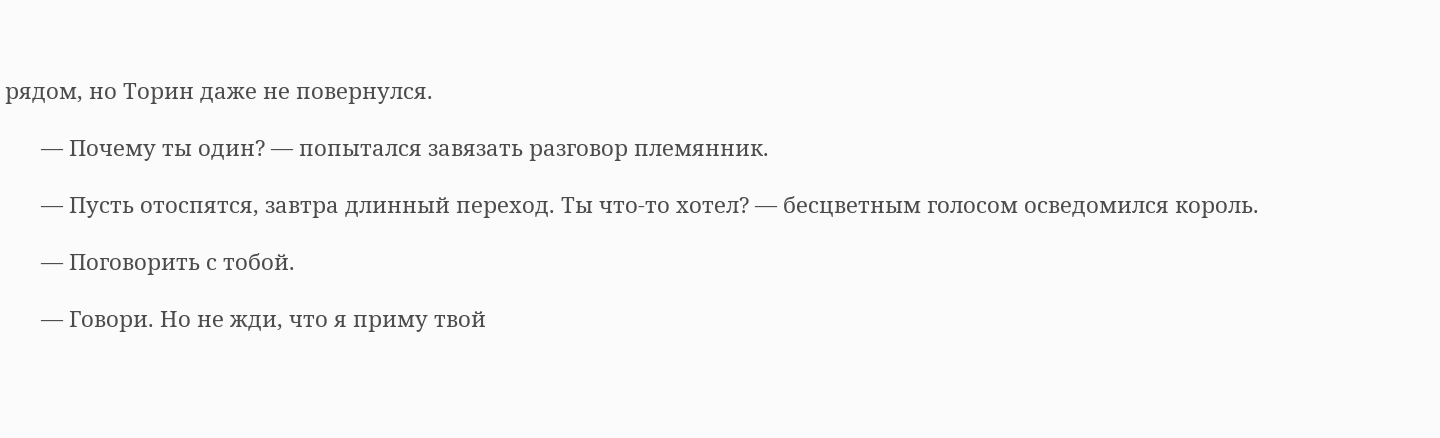рядом, но Торин даже не повернулся.

      — Почему ты один? — попытался завязать разговор племянник.

      — Пусть отоспятся, завтра длинный переход. Ты что-то хотел? — бесцветным голосом осведомился король.

      — Поговорить с тобой.

      — Говори. Но не жди, что я приму твой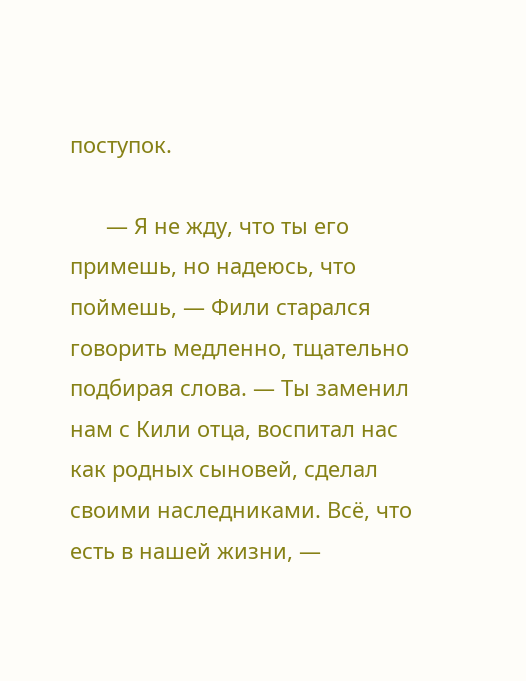поступок.

      — Я не жду, что ты его примешь, но надеюсь, что поймешь, — Фили старался говорить медленно, тщательно подбирая слова. — Ты заменил нам с Кили отца, воспитал нас как родных сыновей, сделал своими наследниками. Всё, что есть в нашей жизни, —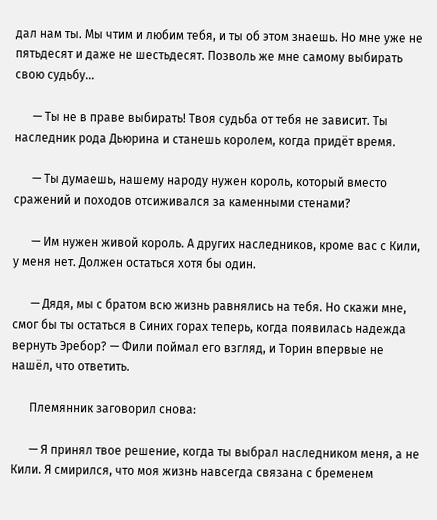дал нам ты. Мы чтим и любим тебя, и ты об этом знаешь. Но мне уже не пятьдесят и даже не шестьдесят. Позволь же мне самому выбирать свою судьбу…

      — Ты не в праве выбирать! Твоя судьба от тебя не зависит. Ты наследник рода Дьюрина и станешь королем, когда придёт время.

      — Ты думаешь, нашему народу нужен король, который вместо сражений и походов отсиживался за каменными стенами?

      — Им нужен живой король. А других наследников, кроме вас с Кили, у меня нет. Должен остаться хотя бы один.

      — Дядя, мы с братом всю жизнь равнялись на тебя. Но скажи мне, смог бы ты остаться в Синих горах теперь, когда появилась надежда вернуть Эребор? — Фили поймал его взгляд, и Торин впервые не нашёл, что ответить.

      Племянник заговорил снова:

      — Я принял твое решение, когда ты выбрал наследником меня, а не Кили. Я смирился, что моя жизнь навсегда связана с бременем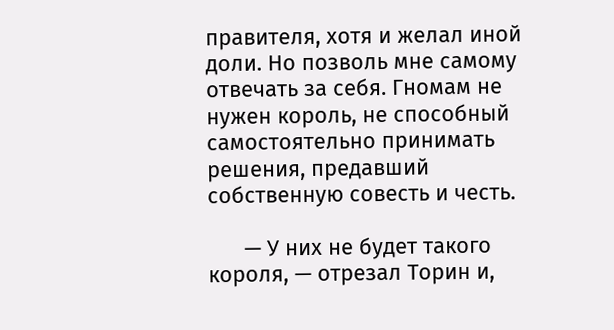правителя, хотя и желал иной доли. Но позволь мне самому отвечать за себя. Гномам не нужен король, не способный самостоятельно принимать решения, предавший собственную совесть и честь.

      — У них не будет такого короля, — отрезал Торин и,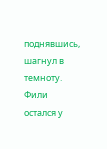поднявшись, шагнул в темноту. Фили остался у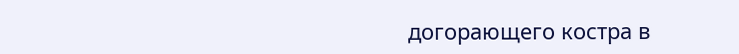догорающего костра в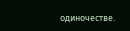одиночестве.